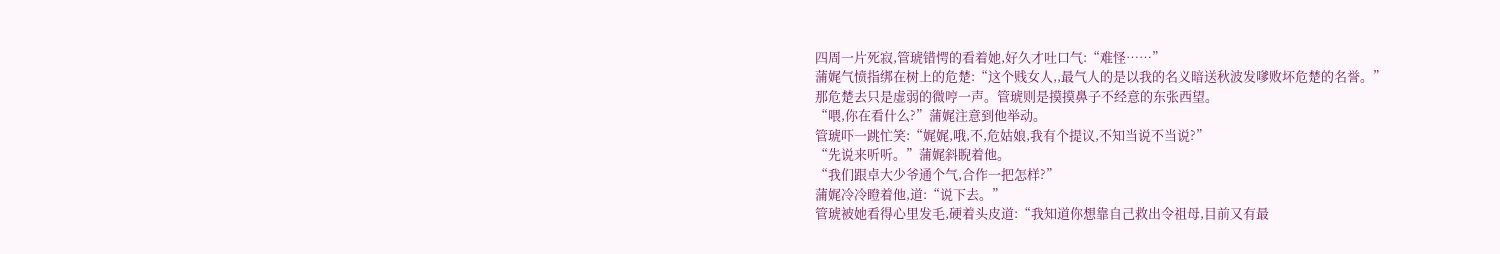四周一片死寂,管琥错愕的看着她,好久才吐口气:“难怪……”
蒲娓气愤指绑在树上的危楚:“这个贱女人,,最气人的是以我的名义暗送秋波发嗲败坏危楚的名誉。”
那危楚去只是虚弱的微哼一声。管琥则是摸摸鼻子不经意的东张西望。
“喂,你在看什么?”蒲娓注意到他举动。
管琥吓一跳忙笑:“娓娓,哦,不,危姑娘,我有个提议,不知当说不当说?”
“先说来听听。”蒲娓斜睨着他。
“我们跟卓大少爷通个气,合作一把怎样?”
蒲娓冷冷瞪着他,道:“说下去。”
管琥被她看得心里发毛,硬着头皮道:“我知道你想靠自己救出令祖母,目前又有最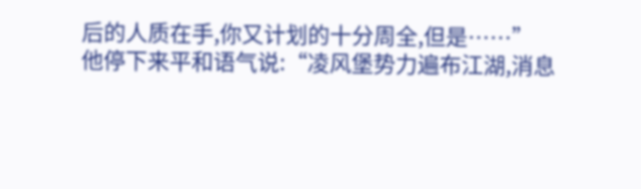后的人质在手,你又计划的十分周全,但是……”
他停下来平和语气说:“凌风堡势力遍布江湖,消息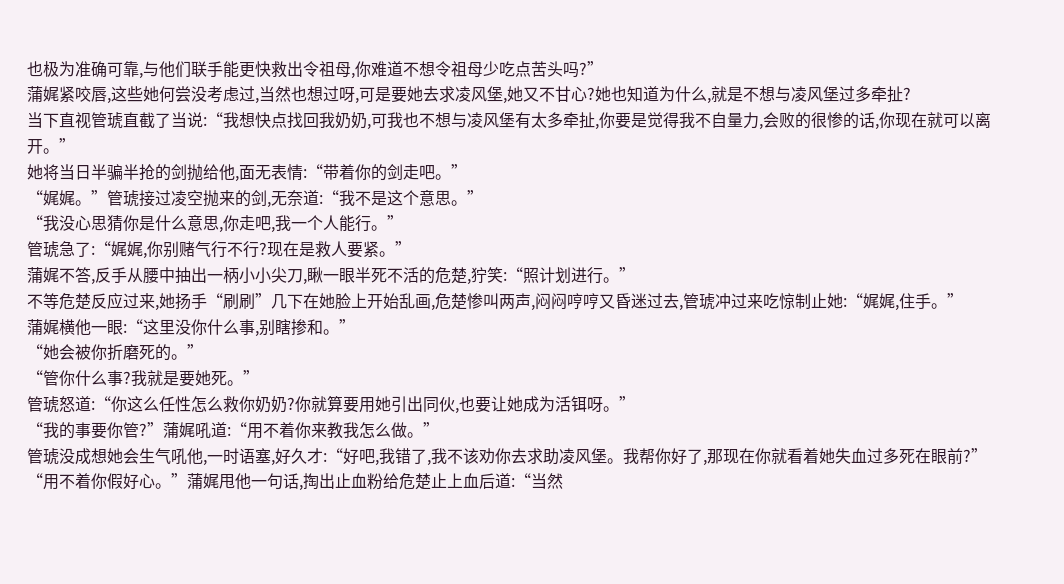也极为准确可靠,与他们联手能更快救出令祖母,你难道不想令祖母少吃点苦头吗?”
蒲娓紧咬唇,这些她何尝没考虑过,当然也想过呀,可是要她去求凌风堡,她又不甘心?她也知道为什么,就是不想与凌风堡过多牵扯?
当下直视管琥直截了当说:“我想快点找回我奶奶,可我也不想与凌风堡有太多牵扯,你要是觉得我不自量力,会败的很惨的话,你现在就可以离开。”
她将当日半骗半抢的剑抛给他,面无表情:“带着你的剑走吧。”
“娓娓。”管琥接过凌空抛来的剑,无奈道:“我不是这个意思。”
“我没心思猜你是什么意思,你走吧,我一个人能行。”
管琥急了:“娓娓,你别赌气行不行?现在是救人要紧。”
蒲娓不答,反手从腰中抽出一柄小小尖刀,瞅一眼半死不活的危楚,狞笑:“照计划进行。”
不等危楚反应过来,她扬手“刷刷”几下在她脸上开始乱画,危楚惨叫两声,闷闷哼哼又昏迷过去,管琥冲过来吃惊制止她:“娓娓,住手。”
蒲娓横他一眼:“这里没你什么事,别瞎掺和。”
“她会被你折磨死的。”
“管你什么事?我就是要她死。”
管琥怒道:“你这么任性怎么救你奶奶?你就算要用她引出同伙,也要让她成为活铒呀。”
“我的事要你管?”蒲娓吼道:“用不着你来教我怎么做。”
管琥没成想她会生气吼他,一时语塞,好久才:“好吧,我错了,我不该劝你去求助凌风堡。我帮你好了,那现在你就看着她失血过多死在眼前?”
“用不着你假好心。”蒲娓甩他一句话,掏出止血粉给危楚止上血后道:“当然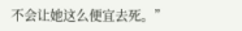不会让她这么便宜去死。”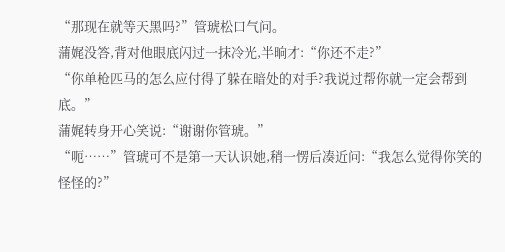“那现在就等天黑吗?”管琥松口气问。
蒲娓没答,背对他眼底闪过一抹冷光,半晌才:“你还不走?”
“你单枪匹马的怎么应付得了躲在暗处的对手?我说过帮你就一定会帮到底。”
蒲娓转身开心笑说:“谢谢你管琥。”
“呃……”管琥可不是第一天认识她,稍一愣后凑近问:“我怎么觉得你笑的怪怪的?”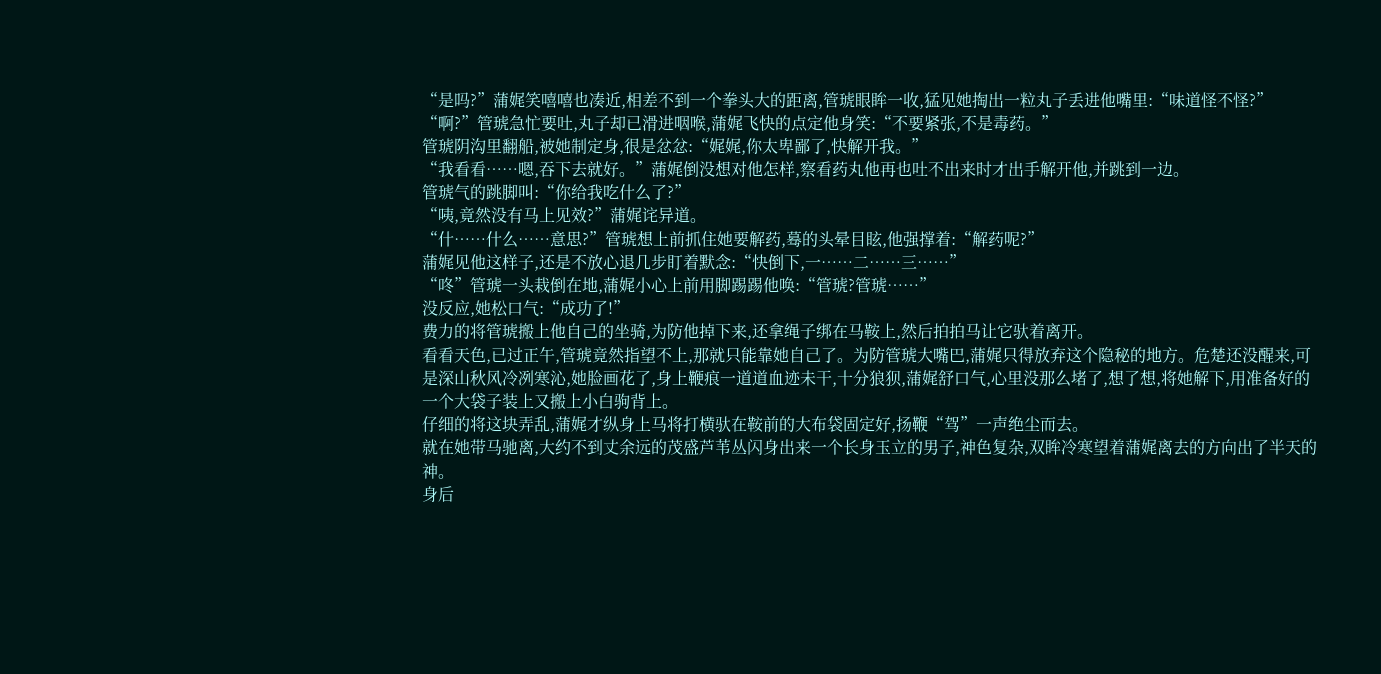“是吗?”蒲娓笑嘻嘻也凑近,相差不到一个拳头大的距离,管琥眼眸一收,猛见她掏出一粒丸子丢进他嘴里:“味道怪不怪?”
“啊?”管琥急忙要吐,丸子却已滑进咽喉,蒲娓飞快的点定他身笑:“不要紧张,不是毒药。”
管琥阴沟里翻船,被她制定身,很是忿忿:“娓娓,你太卑鄙了,快解开我。”
“我看看……嗯,吞下去就好。”蒲娓倒没想对他怎样,察看药丸他再也吐不出来时才出手解开他,并跳到一边。
管琥气的跳脚叫:“你给我吃什么了?”
“咦,竟然没有马上见效?”蒲娓诧异道。
“什……什么……意思?”管琥想上前抓住她要解药,蓦的头晕目眩,他强撑着:“解药呢?”
蒲娓见他这样子,还是不放心退几步盯着默念:“快倒下,一……二……三……”
“咚”管琥一头栽倒在地,蒲娓小心上前用脚踢踢他唤:“管琥?管琥……”
没反应,她松口气:“成功了!”
费力的将管琥搬上他自己的坐骑,为防他掉下来,还拿绳子绑在马鞍上,然后拍拍马让它驮着离开。
看看天色,已过正午,管琥竟然指望不上,那就只能靠她自己了。为防管琥大嘴巴,蒲娓只得放弃这个隐秘的地方。危楚还没醒来,可是深山秋风冷冽寒沁,她脸画花了,身上鞭痕一道道血迹未干,十分狼狈,蒲娓舒口气,心里没那么堵了,想了想,将她解下,用准备好的一个大袋子装上又搬上小白驹背上。
仔细的将这块弄乱,蒲娓才纵身上马将打横驮在鞍前的大布袋固定好,扬鞭“驾”一声绝尘而去。
就在她带马驰离,大约不到丈余远的茂盛芦苇丛闪身出来一个长身玉立的男子,神色复杂,双眸冷寒望着蒲娓离去的方向出了半天的神。
身后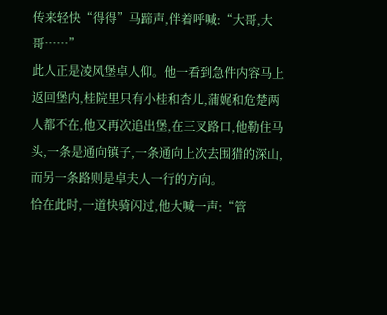传来轻快“得得”马蹄声,伴着呼喊:“大哥,大哥……”
此人正是凌风堡卓人仰。他一看到急件内容马上返回堡内,桂院里只有小桂和杏儿,蒲娓和危楚两人都不在,他又再次追出堡,在三叉路口,他勒住马头,一条是通向镇子,一条通向上次去围猎的深山,而另一条路则是卓夫人一行的方向。
恰在此时,一道快骑闪过,他大喊一声:“管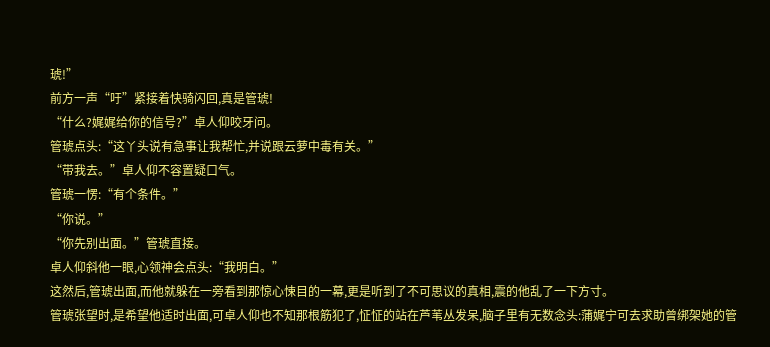琥!”
前方一声“吁”紧接着快骑闪回,真是管琥!
“什么?娓娓给你的信号?”卓人仰咬牙问。
管琥点头:“这丫头说有急事让我帮忙,并说跟云萝中毒有关。”
“带我去。”卓人仰不容置疑口气。
管琥一愣:“有个条件。”
“你说。”
“你先别出面。”管琥直接。
卓人仰斜他一眼,心领神会点头:“我明白。”
这然后,管琥出面,而他就躲在一旁看到那惊心悚目的一幕,更是听到了不可思议的真相,震的他乱了一下方寸。
管琥张望时,是希望他适时出面,可卓人仰也不知那根筋犯了,怔怔的站在芦苇丛发呆,脑子里有无数念头:蒲娓宁可去求助曾绑架她的管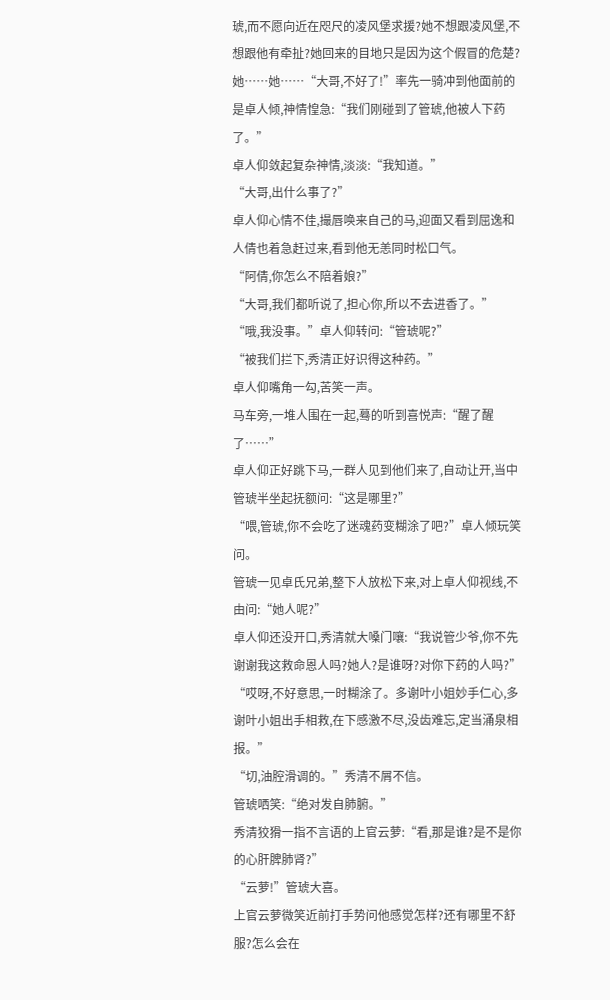琥,而不愿向近在咫尺的凌风堡求援?她不想跟凌风堡,不想跟他有牵扯?她回来的目地只是因为这个假冒的危楚?她……她……“大哥,不好了!”率先一骑冲到他面前的是卓人倾,神情惶急:“我们刚碰到了管琥,他被人下药了。”
卓人仰敛起复杂神情,淡淡:“我知道。”
“大哥,出什么事了?”
卓人仰心情不佳,撮唇唤来自己的马,迎面又看到屈逸和人倩也着急赶过来,看到他无恙同时松口气。
“阿倩,你怎么不陪着娘?”
“大哥,我们都听说了,担心你,所以不去进香了。”
“哦,我没事。”卓人仰转问:“管琥呢?”
“被我们拦下,秀清正好识得这种药。”
卓人仰嘴角一勾,苦笑一声。
马车旁,一堆人围在一起,蓦的听到喜悦声:“醒了醒了……”
卓人仰正好跳下马,一群人见到他们来了,自动让开,当中管琥半坐起抚额问:“这是哪里?”
“喂,管琥,你不会吃了迷魂药变糊涂了吧?”卓人倾玩笑问。
管琥一见卓氏兄弟,整下人放松下来,对上卓人仰视线,不由问:“她人呢?”
卓人仰还没开口,秀清就大嗓门嚷:“我说管少爷,你不先谢谢我这救命恩人吗?她人?是谁呀?对你下药的人吗?”
“哎呀,不好意思,一时糊涂了。多谢叶小姐妙手仁心,多谢叶小姐出手相救,在下感激不尽,没齿难忘,定当涌泉相报。”
“切,油腔滑调的。”秀清不屑不信。
管琥哂笑:“绝对发自肺腑。”
秀清狡猾一指不言语的上官云萝:“看,那是谁?是不是你的心肝脾肺肾?”
“云萝!”管琥大喜。
上官云萝微笑近前打手势问他感觉怎样?还有哪里不舒服?怎么会在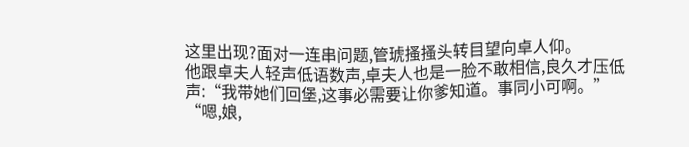这里出现?面对一连串问题,管琥搔搔头转目望向卓人仰。
他跟卓夫人轻声低语数声,卓夫人也是一脸不敢相信,良久才压低声:“我带她们回堡,这事必需要让你爹知道。事同小可啊。”
“嗯,娘,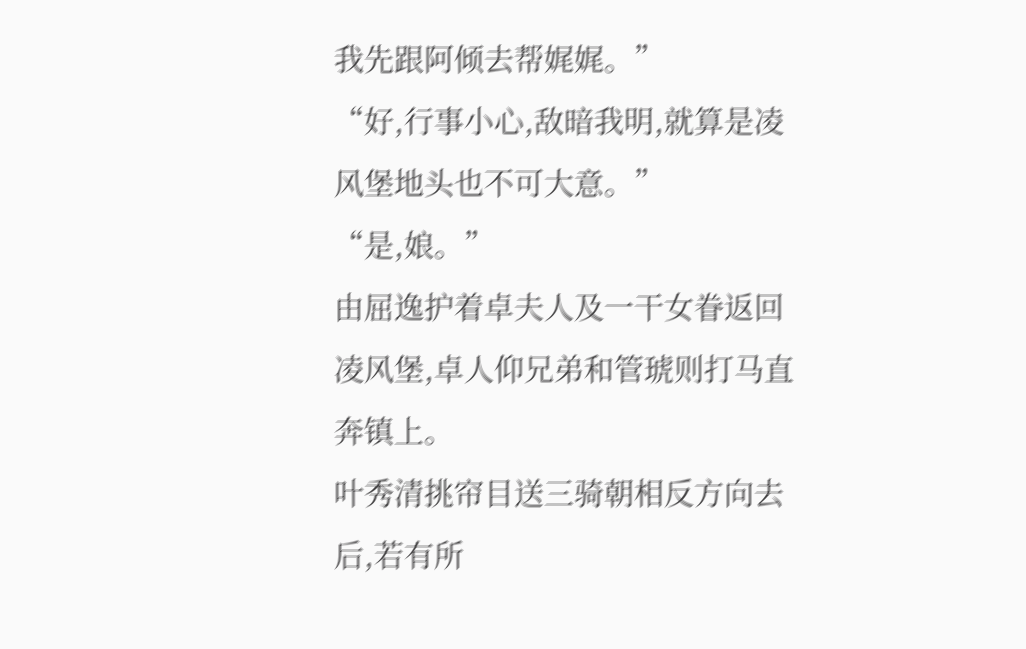我先跟阿倾去帮娓娓。”
“好,行事小心,敌暗我明,就算是凌风堡地头也不可大意。”
“是,娘。”
由屈逸护着卓夫人及一干女眷返回凌风堡,卓人仰兄弟和管琥则打马直奔镇上。
叶秀清挑帘目送三骑朝相反方向去后,若有所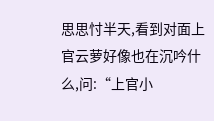思思忖半天,看到对面上官云萝好像也在沉吟什么,问:“上官小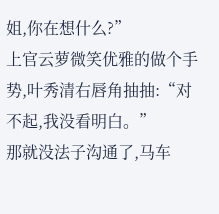姐,你在想什么?”
上官云萝微笑优雅的做个手势,叶秀清右唇角抽抽:“对不起,我没看明白。”
那就没法子沟通了,马车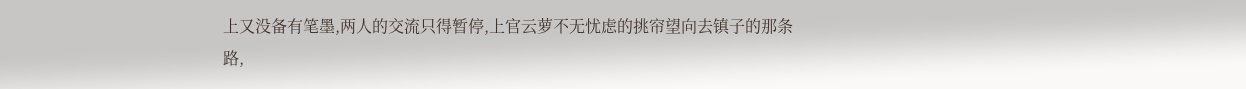上又没备有笔墨,两人的交流只得暂停,上官云萝不无忧虑的挑帘望向去镇子的那条路,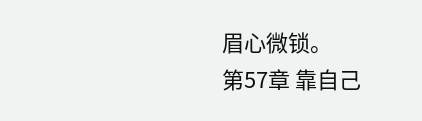眉心微锁。
第57章 靠自己